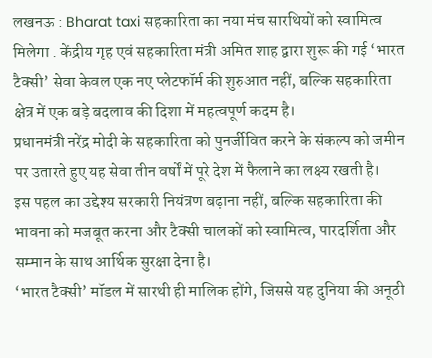लखनऊ : Bharat taxi सहकारिता का नया मंच सारथियों को स्वामित्व मिलेगा . केंद्रीय गृह एवं सहकारिता मंत्री अमित शाह द्वारा शुरू की गई ‘भारत टैक्सी’ सेवा केवल एक नए प्लेटफॉर्म की शुरुआत नहीं, बल्कि सहकारिता क्षेत्र में एक बड़े बदलाव की दिशा में महत्वपूर्ण कदम है।
प्रधानमंत्री नरेंद्र मोदी के सहकारिता को पुनर्जीवित करने के संकल्प को जमीन पर उतारते हुए यह सेवा तीन वर्षों में पूरे देश में फैलाने का लक्ष्य रखती है।
इस पहल का उद्देश्य सरकारी नियंत्रण बढ़ाना नहीं, बल्कि सहकारिता की भावना को मजबूत करना और टैक्सी चालकों को स्वामित्व, पारदर्शिता और सम्मान के साथ आर्थिक सुरक्षा देना है।
‘भारत टैक्सी’ मॉडल में सारथी ही मालिक होंगे, जिससे यह दुनिया की अनूठी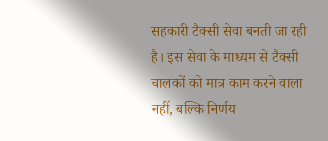सहकारी टैक्सी सेवा बनती जा रही है। इस सेवा के माध्यम से टैक्सी चालकों को मात्र काम करने वाला नहीं, बल्कि निर्णय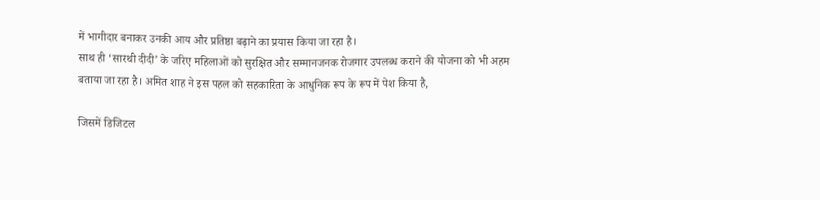में भागीदार बनाकर उनकी आय और प्रतिष्ठा बढ़ाने का प्रयास किया जा रहा है।
साथ ही ‘सारथी दीदी’ के जरिए महिलाओं को सुरक्षित और सम्मानजनक रोजगार उपलब्ध कराने की योजना को भी अहम बताया जा रहा है। अमित शाह ने इस पहल को सहकारिता के आधुनिक रूप के रूप में पेश किया है,

जिसमें डिजिटल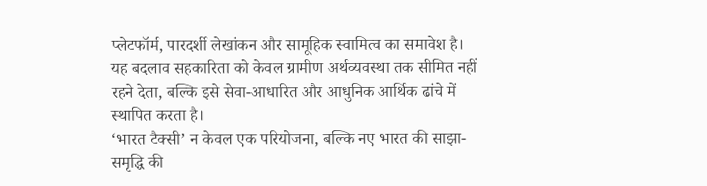प्लेटफॉर्म, पारदर्शी लेखांकन और सामूहिक स्वामित्व का समावेश है। यह बदलाव सहकारिता को केवल ग्रामीण अर्थव्यवस्था तक सीमित नहीं रहने देता, बल्कि इसे सेवा-आधारित और आधुनिक आर्थिक ढांचे में स्थापित करता है।
‘भारत टैक्सी’ न केवल एक परियोजना, बल्कि नए भारत की साझा-समृद्धि की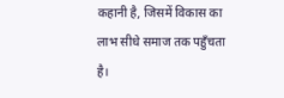कहानी है, जिसमें विकास का लाभ सीधे समाज तक पहुँचता है।